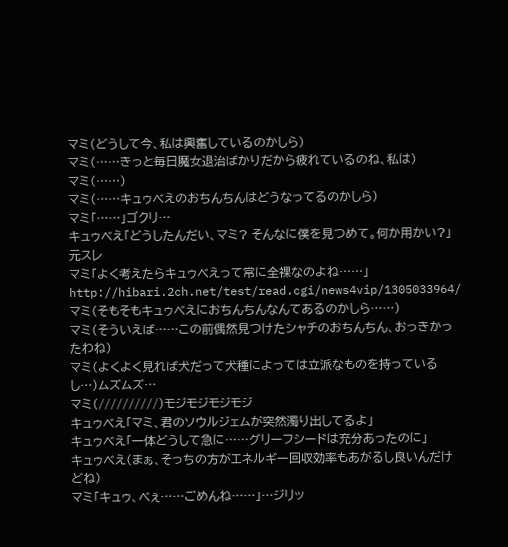マミ(どうして今、私は興奮しているのかしら)
マミ(……きっと毎日魔女退治ばかりだから疲れているのね、私は)
マミ(……)
マミ(……キュゥべえのおちんちんはどうなってるのかしら)
マミ「……」ゴクリ…
キュゥべえ「どうしたんだい、マミ? そんなに僕を見つめて。何か用かい?」
元スレ
マミ「よく考えたらキュゥべえって常に全裸なのよね……」
http://hibari.2ch.net/test/read.cgi/news4vip/1305033964/
マミ(そもそもキュゥべえにおちんちんなんてあるのかしら……)
マミ(そういえば……この前偶然見つけたシャチのおちんちん、おっきかったわね)
マミ(よくよく見れば犬だって犬種によっては立派なものを持っているし…)ムズムズ…
マミ(//////////)モジモジモジモジ
キュゥべえ「マミ、君のソウルジェムが突然濁り出してるよ」
キュゥべえ「一体どうして急に……グリーフシードは充分あったのに」
キュゥべえ(まぁ、そっちの方がエネルギー回収効率もあがるし良いんだけどね)
マミ「キュゥ、べぇ……ごめんね……」…ジリッ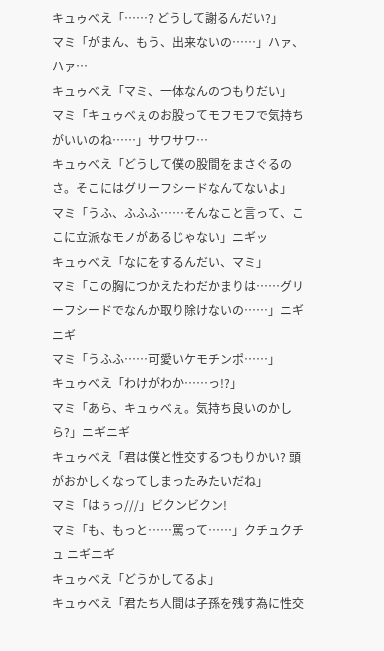キュゥべえ「……? どうして謝るんだい?」
マミ「がまん、もう、出来ないの……」ハァ、ハァ…
キュゥべえ「マミ、一体なんのつもりだい」
マミ「キュゥべぇのお股ってモフモフで気持ちがいいのね……」サワサワ…
キュゥべえ「どうして僕の股間をまさぐるのさ。そこにはグリーフシードなんてないよ」
マミ「うふ、ふふふ……そんなこと言って、ここに立派なモノがあるじゃない」ニギッ
キュゥべえ「なにをするんだい、マミ」
マミ「この胸につかえたわだかまりは……グリーフシードでなんか取り除けないの……」ニギニギ
マミ「うふふ……可愛いケモチンポ……」
キュゥべえ「わけがわか……っ!?」
マミ「あら、キュゥべぇ。気持ち良いのかしら?」ニギニギ
キュゥべえ「君は僕と性交するつもりかい? 頭がおかしくなってしまったみたいだね」
マミ「はぅっ///」ビクンビクン!
マミ「も、もっと……罵って……」クチュクチュ ニギニギ
キュゥべえ「どうかしてるよ」
キュゥべえ「君たち人間は子孫を残す為に性交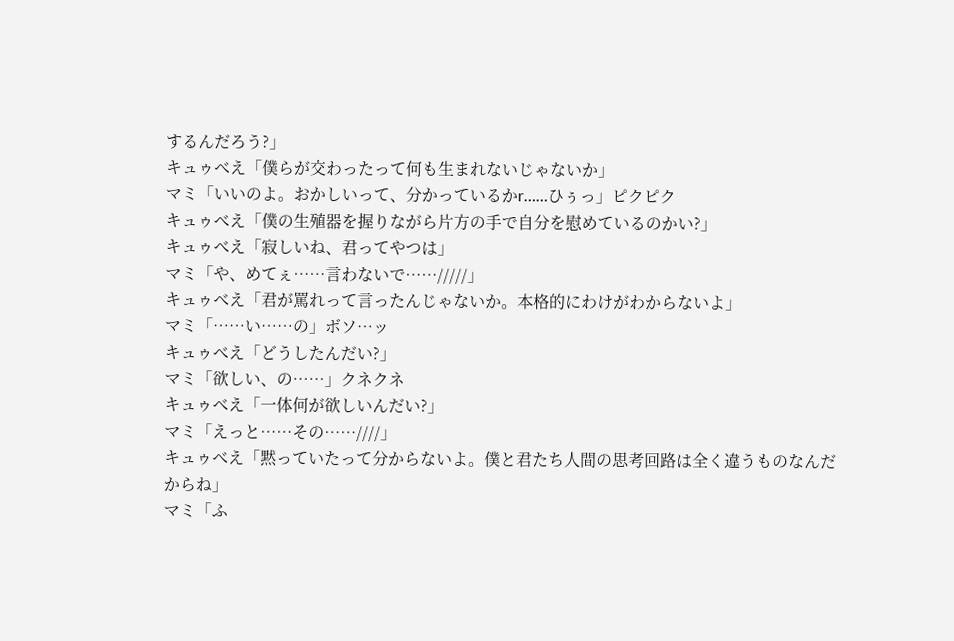するんだろう?」
キュゥべえ「僕らが交わったって何も生まれないじゃないか」
マミ「いいのよ。おかしいって、分かっているかr……ひぅっ」ピクピク
キュゥべえ「僕の生殖器を握りながら片方の手で自分を慰めているのかい?」
キュゥべえ「寂しいね、君ってやつは」
マミ「や、めてぇ……言わないで……/////」
キュゥべえ「君が罵れって言ったんじゃないか。本格的にわけがわからないよ」
マミ「……い……の」ボソ…ッ
キュゥべえ「どうしたんだい?」
マミ「欲しい、の……」クネクネ
キュゥべえ「一体何が欲しいんだい?」
マミ「えっと……その……////」
キュゥべえ「黙っていたって分からないよ。僕と君たち人間の思考回路は全く違うものなんだからね」
マミ「ふ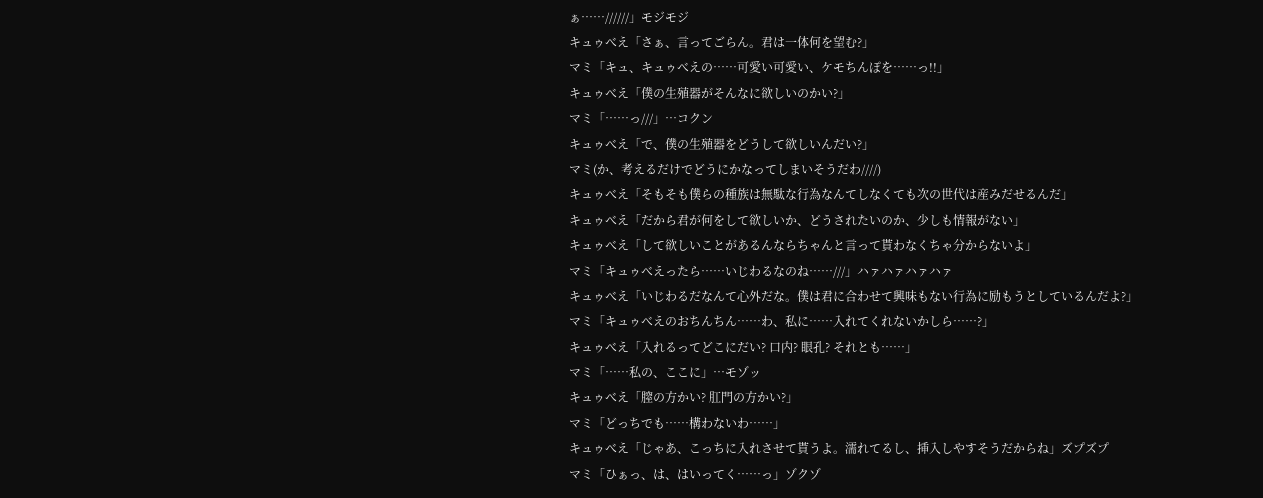ぁ……//////」モジモジ
キュゥべえ「さぁ、言ってごらん。君は一体何を望む?」
マミ「キュ、キュゥべえの……可愛い可愛い、ケモちんぽを……っ!!」
キュゥべえ「僕の生殖器がそんなに欲しいのかい?」
マミ「……っ///」…コクン
キュゥべえ「で、僕の生殖器をどうして欲しいんだい?」
マミ(か、考えるだけでどうにかなってしまいそうだわ////)
キュゥべえ「そもそも僕らの種族は無駄な行為なんてしなくても次の世代は産みだせるんだ」
キュゥべえ「だから君が何をして欲しいか、どうされたいのか、少しも情報がない」
キュゥべえ「して欲しいことがあるんならちゃんと言って貰わなくちゃ分からないよ」
マミ「キュゥべえったら……いじわるなのね……///」ハァハァハァハァ
キュゥべえ「いじわるだなんて心外だな。僕は君に合わせて興味もない行為に励もうとしているんだよ?」
マミ「キュゥべえのおちんちん……わ、私に……入れてくれないかしら……?」
キュゥべえ「入れるってどこにだい? 口内? 眼孔? それとも……」
マミ「……私の、ここに」…モゾッ
キュゥべえ「膣の方かい? 肛門の方かい?」
マミ「どっちでも……構わないわ……」
キュゥべえ「じゃあ、こっちに入れさせて貰うよ。濡れてるし、挿入しやすそうだからね」ズプズプ
マミ「ひぁっ、は、はいってく……っ」ゾクゾ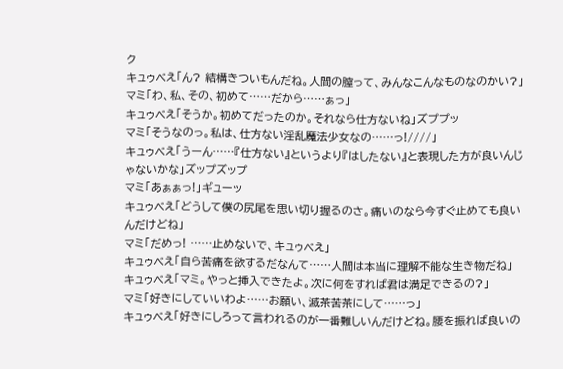ク
キュゥべえ「ん? 結構きついもんだね。人間の膣って、みんなこんなものなのかい?」
マミ「わ、私、その、初めて……だから……ぁっ」
キュゥべえ「そうか。初めてだったのか。それなら仕方ないね」ズププッ
マミ「そうなのっ。私は、仕方ない淫乱魔法少女なの……っ!////」
キュゥべえ「うーん……『仕方ない』というより『はしたない』と表現した方が良いんじゃないかな」ズップズップ
マミ「あぁぁっ!」ギューッ
キュゥべえ「どうして僕の尻尾を思い切り握るのさ。痛いのなら今すぐ止めても良いんだけどね」
マミ「だめっ! ……止めないで、キュゥべえ」
キュゥべえ「自ら苦痛を欲するだなんて……人間は本当に理解不能な生き物だね」
キュゥべえ「マミ。やっと挿入できたよ。次に何をすれば君は満足できるの?」
マミ「好きにしていいわよ……お願い、滅茶苦茶にして……っ」
キュゥべえ「好きにしろって言われるのが一番難しいんだけどね。腰を振れば良いの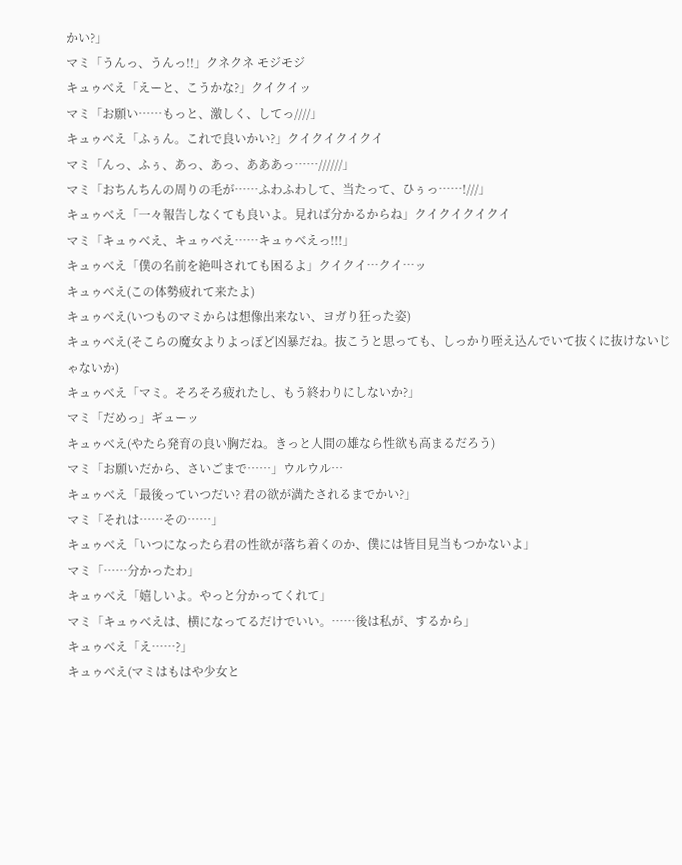かい?」
マミ「うんっ、うんっ!!」クネクネ モジモジ
キュゥべえ「えーと、こうかな?」クイクイッ
マミ「お願い……もっと、激しく、してっ////」
キュゥべえ「ふぅん。これで良いかい?」クイクイクイクイ
マミ「んっ、ふぅ、あっ、あっ、あああっ……//////」
マミ「おちんちんの周りの毛が……ふわふわして、当たって、ひぅっ……!///」
キュゥべえ「一々報告しなくても良いよ。見れば分かるからね」クイクイクイクイ
マミ「キュゥべえ、キュゥべえ……キュゥべえっ!!!」
キュゥべえ「僕の名前を絶叫されても困るよ」クイクイ…クイ…ッ
キュゥべえ(この体勢疲れて来たよ)
キュゥべえ(いつものマミからは想像出来ない、ヨガり狂った姿)
キュゥべえ(そこらの魔女よりよっぽど凶暴だね。抜こうと思っても、しっかり咥え込んでいて抜くに抜けないじゃないか)
キュゥべえ「マミ。そろそろ疲れたし、もう終わりにしないか?」
マミ「だめっ」ギューッ
キュゥべえ(やたら発育の良い胸だね。きっと人間の雄なら性欲も高まるだろう)
マミ「お願いだから、さいごまで……」ウルウル…
キュゥべえ「最後っていつだい? 君の欲が満たされるまでかい?」
マミ「それは……その……」
キュゥべえ「いつになったら君の性欲が落ち着くのか、僕には皆目見当もつかないよ」
マミ「……分かったわ」
キュゥべえ「嬉しいよ。やっと分かってくれて」
マミ「キュゥべえは、横になってるだけでいい。……後は私が、するから」
キュゥべえ「え……?」
キュゥべえ(マミはもはや少女と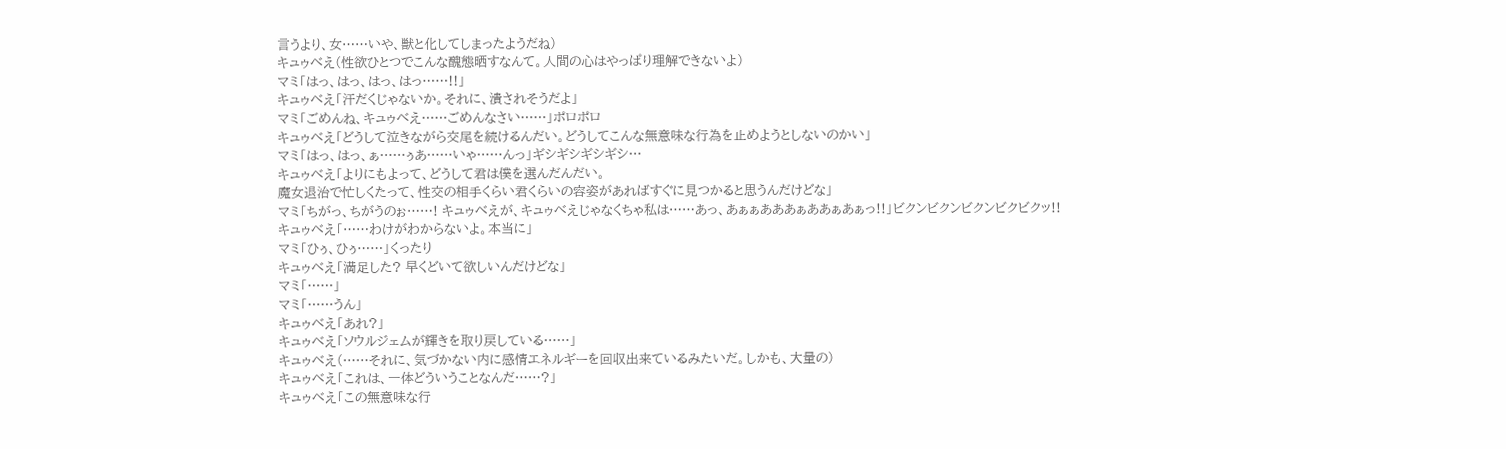言うより、女……いや、獣と化してしまったようだね)
キュゥべえ(性欲ひとつでこんな醜態晒すなんて。人間の心はやっぱり理解できないよ)
マミ「はっ、はっ、はっ、はっ……!!」
キュゥべえ「汗だくじゃないか。それに、潰されそうだよ」
マミ「ごめんね、キュゥべえ……ごめんなさい……」ポロポロ
キュゥべえ「どうして泣きながら交尾を続けるんだい。どうしてこんな無意味な行為を止めようとしないのかい」
マミ「はっ、はっ、ぁ……ぅあ……いゃ……んっ」ギシギシギシギシ…
キュゥべえ「よりにもよって、どうして君は僕を選んだんだい。
魔女退治で忙しくたって、性交の相手くらい君くらいの容姿があればすぐに見つかると思うんだけどな」
マミ「ちがっ、ちがうのぉ……! キュゥべえが、キュゥべえじゃなくちゃ私は……あっ、あぁぁあああぁああぁあぁっ!!」ビクンビクンビクンビクビクッ!!
キュゥべえ「……わけがわからないよ。本当に」
マミ「ひぅ、ひぅ……」くったり
キュゥべえ「満足した? 早くどいて欲しいんだけどな」
マミ「……」
マミ「……うん」
キュゥべえ「あれ?」
キュゥべえ「ソウルジェムが輝きを取り戻している……」
キュゥべえ(……それに、気づかない内に感情エネルギーを回収出来ているみたいだ。しかも、大量の)
キュゥべえ「これは、一体どういうことなんだ……?」
キュゥべえ「この無意味な行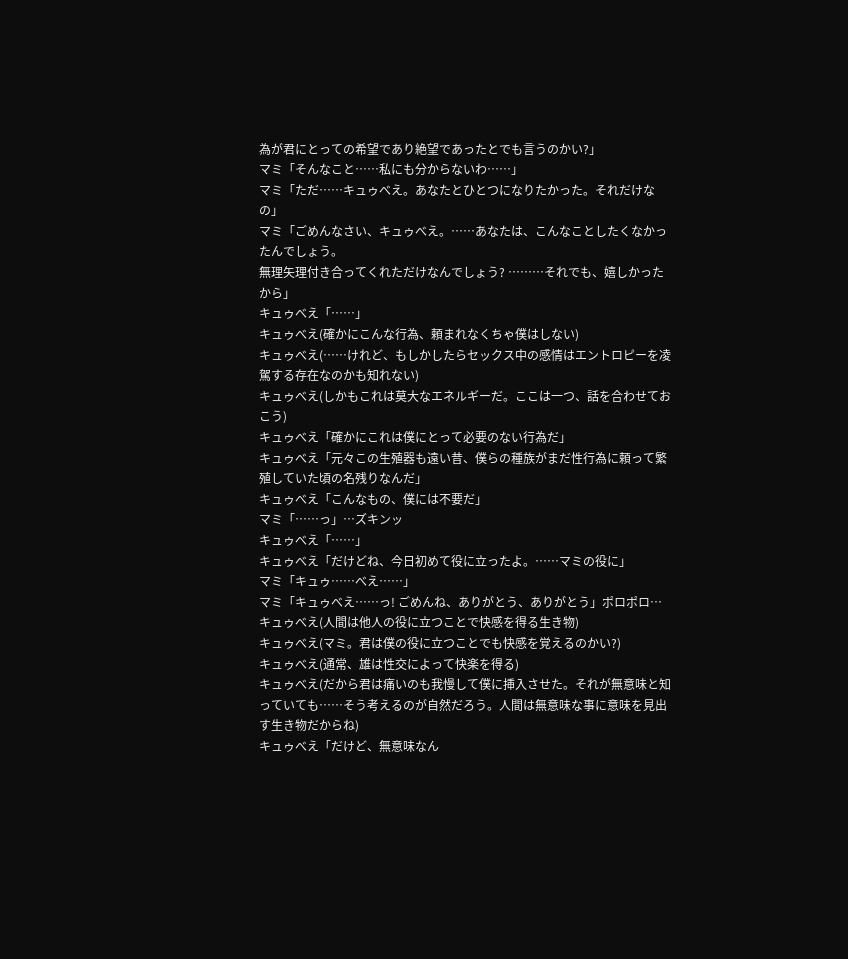為が君にとっての希望であり絶望であったとでも言うのかい?」
マミ「そんなこと……私にも分からないわ……」
マミ「ただ……キュゥべえ。あなたとひとつになりたかった。それだけなの」
マミ「ごめんなさい、キュゥべえ。……あなたは、こんなことしたくなかったんでしょう。
無理矢理付き合ってくれただけなんでしょう? ………それでも、嬉しかったから」
キュゥべえ「……」
キュゥべえ(確かにこんな行為、頼まれなくちゃ僕はしない)
キュゥべえ(……けれど、もしかしたらセックス中の感情はエントロピーを凌駕する存在なのかも知れない)
キュゥべえ(しかもこれは莫大なエネルギーだ。ここは一つ、話を合わせておこう)
キュゥべえ「確かにこれは僕にとって必要のない行為だ」
キュゥべえ「元々この生殖器も遠い昔、僕らの種族がまだ性行為に頼って繁殖していた頃の名残りなんだ」
キュゥべえ「こんなもの、僕には不要だ」
マミ「……っ」…ズキンッ
キュゥべえ「……」
キュゥべえ「だけどね、今日初めて役に立ったよ。……マミの役に」
マミ「キュゥ……べえ……」
マミ「キュゥべえ……っ! ごめんね、ありがとう、ありがとう」ポロポロ…
キュゥべえ(人間は他人の役に立つことで快感を得る生き物)
キュゥべえ(マミ。君は僕の役に立つことでも快感を覚えるのかい?)
キュゥべえ(通常、雄は性交によって快楽を得る)
キュゥべえ(だから君は痛いのも我慢して僕に挿入させた。それが無意味と知っていても……そう考えるのが自然だろう。人間は無意味な事に意味を見出す生き物だからね)
キュゥべえ「だけど、無意味なん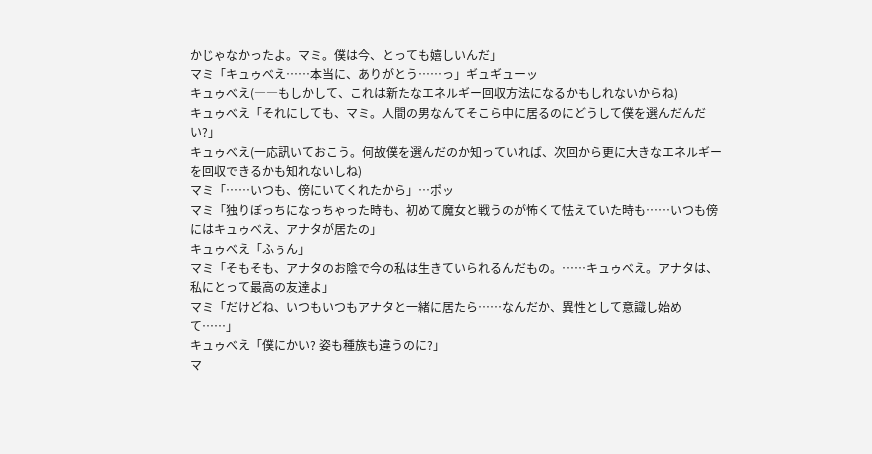かじゃなかったよ。マミ。僕は今、とっても嬉しいんだ」
マミ「キュゥべえ……本当に、ありがとう……っ」ギュギューッ
キュゥべえ(――もしかして、これは新たなエネルギー回収方法になるかもしれないからね)
キュゥべえ「それにしても、マミ。人間の男なんてそこら中に居るのにどうして僕を選んだんだい?」
キュゥべえ(一応訊いておこう。何故僕を選んだのか知っていれば、次回から更に大きなエネルギーを回収できるかも知れないしね)
マミ「……いつも、傍にいてくれたから」…ポッ
マミ「独りぼっちになっちゃった時も、初めて魔女と戦うのが怖くて怯えていた時も……いつも傍にはキュゥべえ、アナタが居たの」
キュゥべえ「ふぅん」
マミ「そもそも、アナタのお陰で今の私は生きていられるんだもの。……キュゥべえ。アナタは、私にとって最高の友達よ」
マミ「だけどね、いつもいつもアナタと一緒に居たら……なんだか、異性として意識し始めて……」
キュゥべえ「僕にかい? 姿も種族も違うのに?」
マ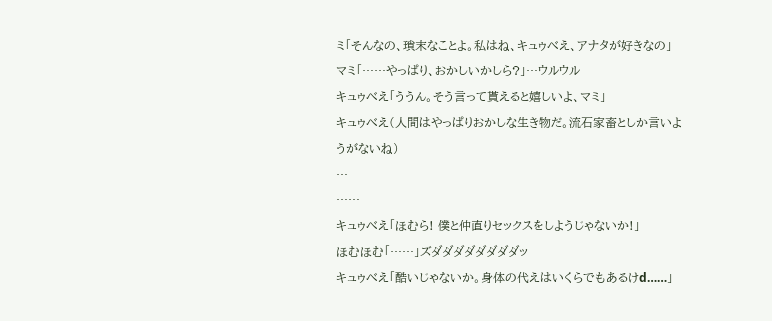ミ「そんなの、瑣末なことよ。私はね、キュゥべえ、アナタが好きなの」
マミ「……やっぱり、おかしいかしら?」…ウルウル
キュゥべえ「ううん。そう言って貰えると嬉しいよ、マミ」
キュゥべえ(人間はやっぱりおかしな生き物だ。流石家畜としか言いようがないね)
…
……
キュゥべえ「ほむら! 僕と仲直りセックスをしようじゃないか!」
ほむほむ「……」ズダダダダダダダダッ
キュゥべえ「酷いじゃないか。身体の代えはいくらでもあるけd……」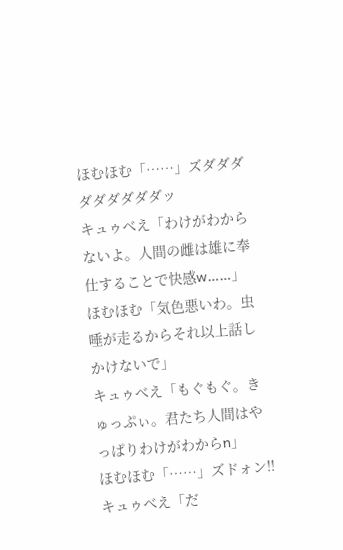ほむほむ「……」ズダダダダダダダダダッ
キュゥべえ「わけがわからないよ。人間の雌は雄に奉仕することで快感w……」
ほむほむ「気色悪いわ。虫唾が走るからそれ以上話しかけないで」
キュゥべえ「もぐもぐ。きゅっぷぃ。君たち人間はやっぱりわけがわからn」
ほむほむ「……」ズドォン!!
キュゥべえ「だ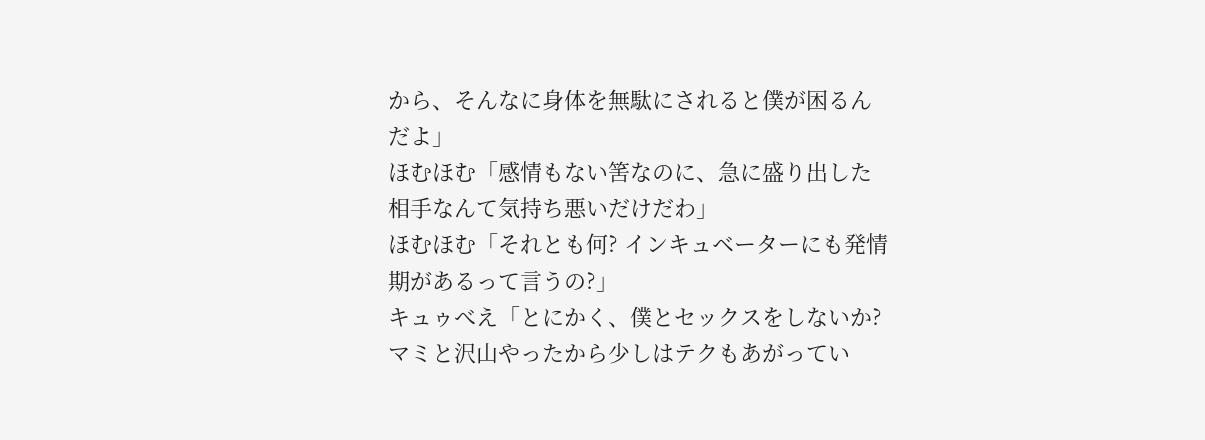から、そんなに身体を無駄にされると僕が困るんだよ」
ほむほむ「感情もない筈なのに、急に盛り出した相手なんて気持ち悪いだけだわ」
ほむほむ「それとも何? インキュベーターにも発情期があるって言うの?」
キュゥべえ「とにかく、僕とセックスをしないか? マミと沢山やったから少しはテクもあがってい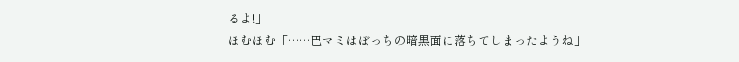るよ!」
ほむほむ「……巴マミはぼっちの暗黒面に落ちてしまったようね」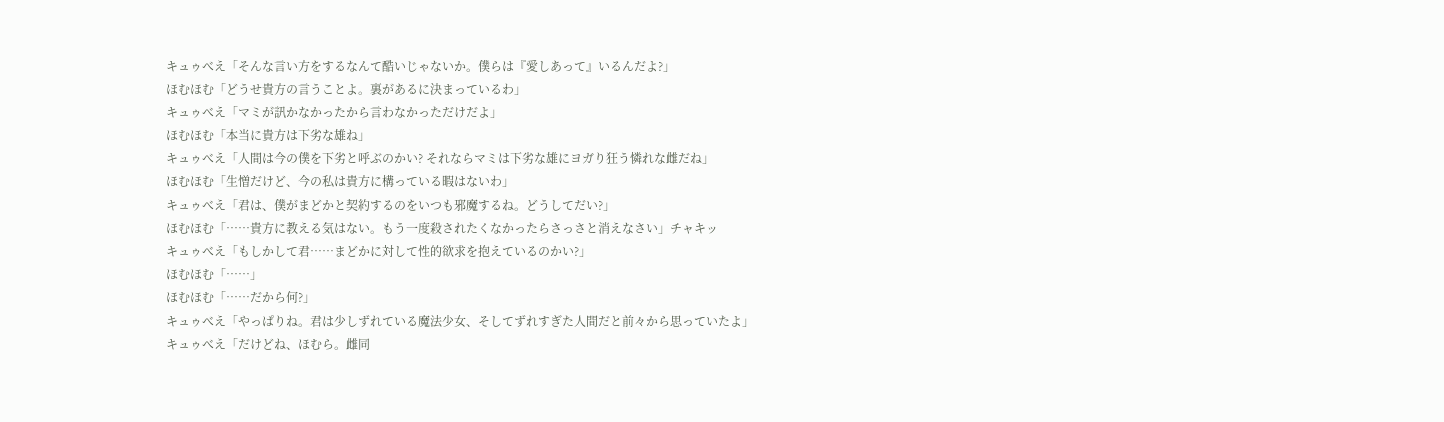キュゥべえ「そんな言い方をするなんて酷いじゃないか。僕らは『愛しあって』いるんだよ?」
ほむほむ「どうせ貴方の言うことよ。裏があるに決まっているわ」
キュゥべえ「マミが訊かなかったから言わなかっただけだよ」
ほむほむ「本当に貴方は下劣な雄ね」
キュゥべえ「人間は今の僕を下劣と呼ぶのかい? それならマミは下劣な雄にヨガり狂う憐れな雌だね」
ほむほむ「生憎だけど、今の私は貴方に構っている暇はないわ」
キュゥべえ「君は、僕がまどかと契約するのをいつも邪魔するね。どうしてだい?」
ほむほむ「……貴方に教える気はない。もう一度殺されたくなかったらさっさと消えなさい」チャキッ
キュゥべえ「もしかして君……まどかに対して性的欲求を抱えているのかい?」
ほむほむ「……」
ほむほむ「……だから何?」
キュゥべえ「やっぱりね。君は少しずれている魔法少女、そしてずれすぎた人間だと前々から思っていたよ」
キュゥべえ「だけどね、ほむら。雌同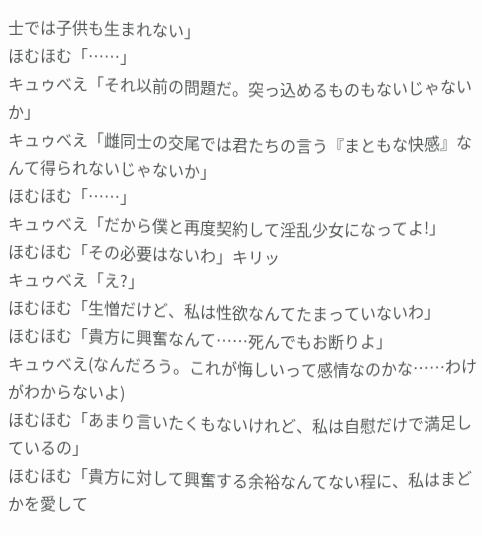士では子供も生まれない」
ほむほむ「……」
キュゥべえ「それ以前の問題だ。突っ込めるものもないじゃないか」
キュゥべえ「雌同士の交尾では君たちの言う『まともな快感』なんて得られないじゃないか」
ほむほむ「……」
キュゥべえ「だから僕と再度契約して淫乱少女になってよ!」
ほむほむ「その必要はないわ」キリッ
キュゥべえ「え?」
ほむほむ「生憎だけど、私は性欲なんてたまっていないわ」
ほむほむ「貴方に興奮なんて……死んでもお断りよ」
キュゥべえ(なんだろう。これが悔しいって感情なのかな……わけがわからないよ)
ほむほむ「あまり言いたくもないけれど、私は自慰だけで満足しているの」
ほむほむ「貴方に対して興奮する余裕なんてない程に、私はまどかを愛して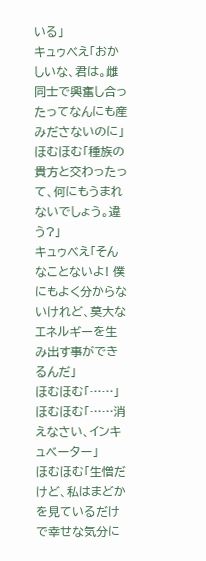いる」
キュゥべえ「おかしいな、君は。雌同士で興奮し合ったってなんにも産みださないのに」
ほむほむ「種族の貴方と交わったって、何にもうまれないでしょう。違う?」
キュゥべえ「そんなことないよ! 僕にもよく分からないけれど、莫大なエネルギーを生み出す事ができるんだ」
ほむほむ「……」
ほむほむ「……消えなさい、インキュベーター」
ほむほむ「生憎だけど、私はまどかを見ているだけで幸せな気分に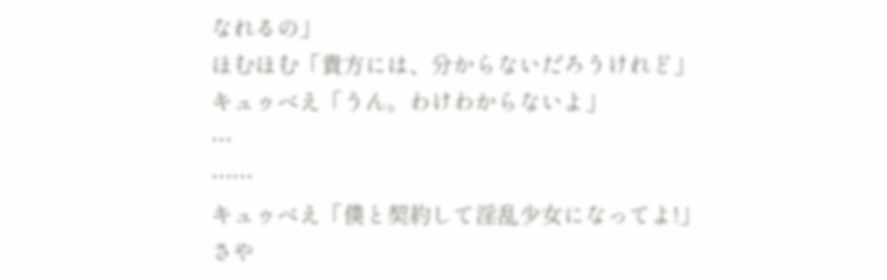なれるの」
ほむほむ「貴方には、分からないだろうけれど」
キュゥべえ「うん。わけわからないよ」
…
……
キュゥべえ「僕と契約して淫乱少女になってよ!」
さや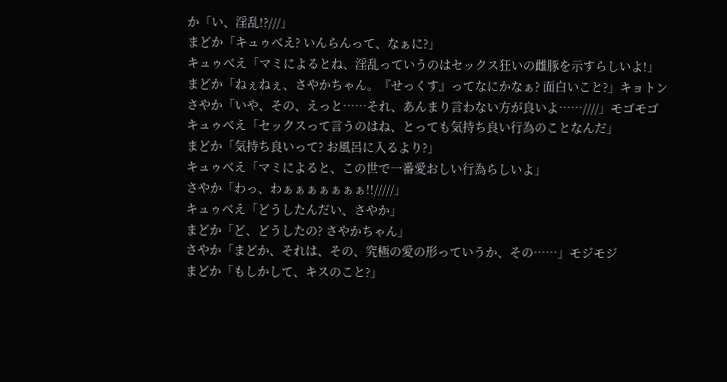か「い、淫乱!?///」
まどか「キュゥべえ? いんらんって、なぁに?」
キュゥべえ「マミによるとね、淫乱っていうのはセックス狂いの雌豚を示すらしいよ!」
まどか「ねぇねぇ、さやかちゃん。『せっくす』ってなにかなぁ? 面白いこと?」キョトン
さやか「いや、その、えっと……それ、あんまり言わない方が良いよ……////」モゴモゴ
キュゥべえ「セックスって言うのはね、とっても気持ち良い行為のことなんだ」
まどか「気持ち良いって? お風呂に入るより?」
キュゥべえ「マミによると、この世で一番愛おしい行為らしいよ」
さやか「わっ、わぁぁぁぁぁぁぁ!!/////」
キュゥべえ「どうしたんだい、さやか」
まどか「ど、どうしたの? さやかちゃん」
さやか「まどか、それは、その、究極の愛の形っていうか、その……」モジモジ
まどか「もしかして、キスのこと?」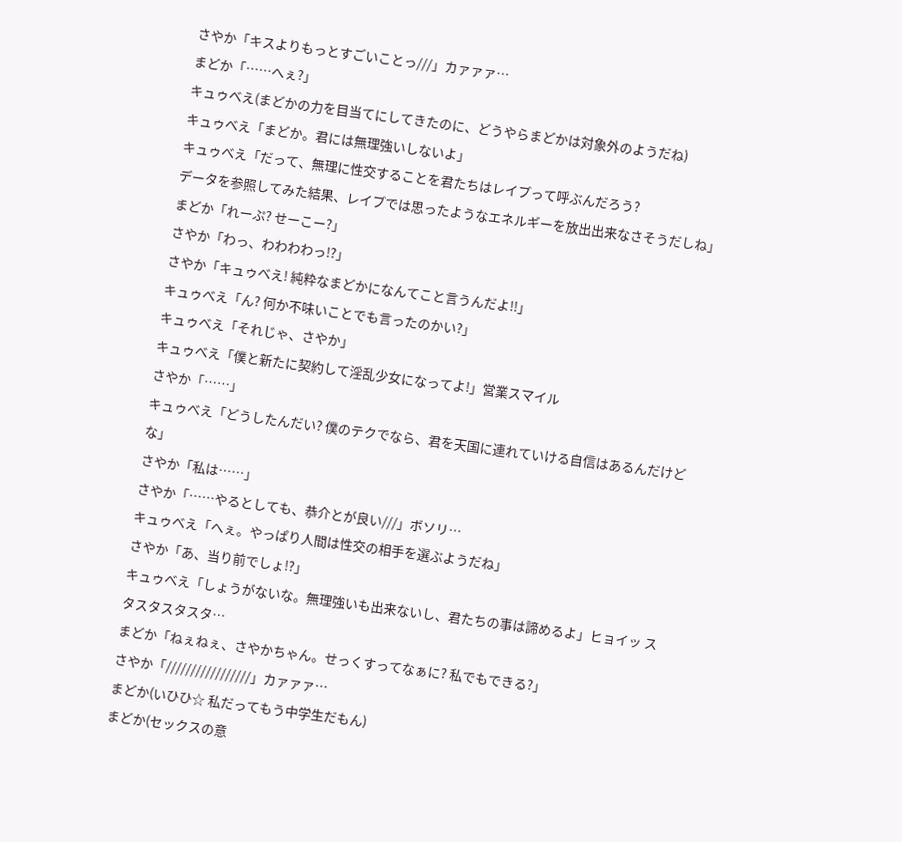さやか「キスよりもっとすごいことっ///」カァァァ…
まどか「……へぇ?」
キュゥべえ(まどかの力を目当てにしてきたのに、どうやらまどかは対象外のようだね)
キュゥべえ「まどか。君には無理強いしないよ」
キュゥべえ「だって、無理に性交することを君たちはレイプって呼ぶんだろう?
データを参照してみた結果、レイプでは思ったようなエネルギーを放出出来なさそうだしね」
まどか「れーぷ? せーこー?」
さやか「わっ、わわわわっ!?」
さやか「キュゥべえ! 純粋なまどかになんてこと言うんだよ!!」
キュゥべえ「ん? 何か不味いことでも言ったのかい?」
キュゥべえ「それじゃ、さやか」
キュゥべえ「僕と新たに契約して淫乱少女になってよ!」営業スマイル
さやか「……」
キュゥべえ「どうしたんだい? 僕のテクでなら、君を天国に連れていける自信はあるんだけどな」
さやか「私は……」
さやか「……やるとしても、恭介とが良い///」ボソリ…
キュゥべえ「へぇ。やっぱり人間は性交の相手を選ぶようだね」
さやか「あ、当り前でしょ!?」
キュゥべえ「しょうがないな。無理強いも出来ないし、君たちの事は諦めるよ」ヒョイッ スタスタスタスタ…
まどか「ねぇねぇ、さやかちゃん。せっくすってなぁに? 私でもできる?」
さやか「/////////////////」カァァァ…
まどか(いひひ☆ 私だってもう中学生だもん)
まどか(セックスの意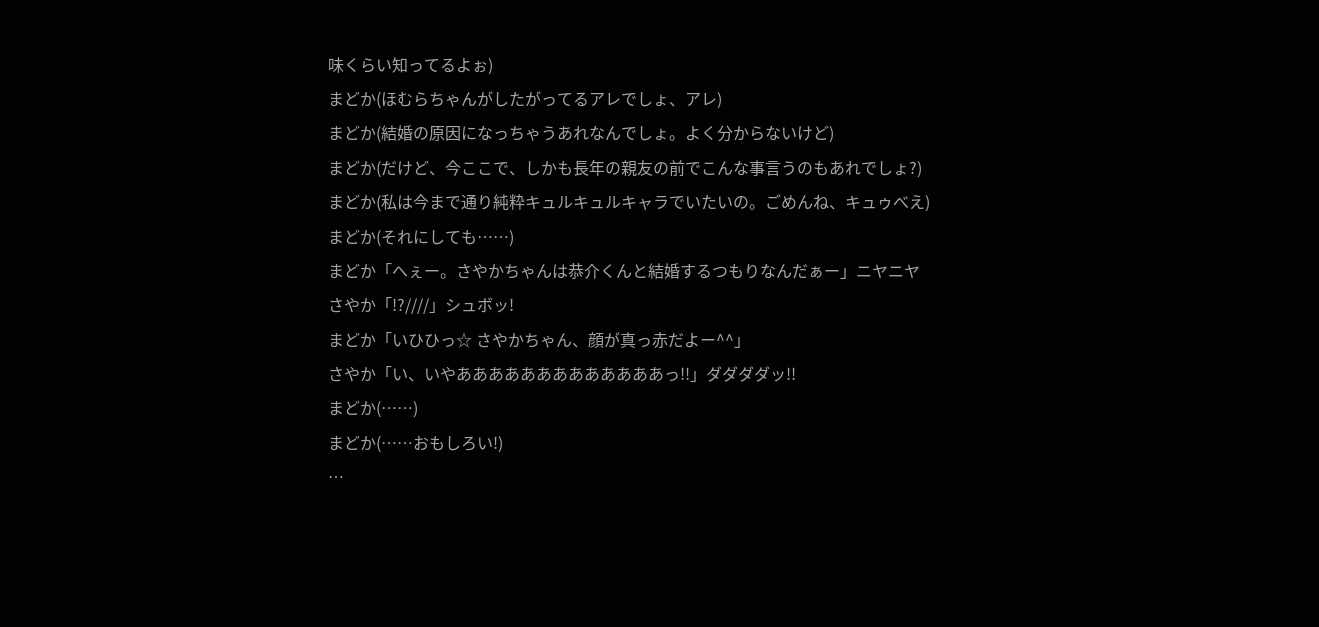味くらい知ってるよぉ)
まどか(ほむらちゃんがしたがってるアレでしょ、アレ)
まどか(結婚の原因になっちゃうあれなんでしょ。よく分からないけど)
まどか(だけど、今ここで、しかも長年の親友の前でこんな事言うのもあれでしょ?)
まどか(私は今まで通り純粋キュルキュルキャラでいたいの。ごめんね、キュゥべえ)
まどか(それにしても……)
まどか「へぇー。さやかちゃんは恭介くんと結婚するつもりなんだぁー」ニヤニヤ
さやか「!?////」シュボッ!
まどか「いひひっ☆ さやかちゃん、顔が真っ赤だよー^^」
さやか「い、いやあああああああああああああっ!!」ダダダダッ!!
まどか(……)
まどか(……おもしろい!)
…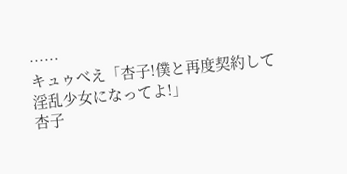……
キュゥべえ「杏子!僕と再度契約して淫乱少女になってよ!」
杏子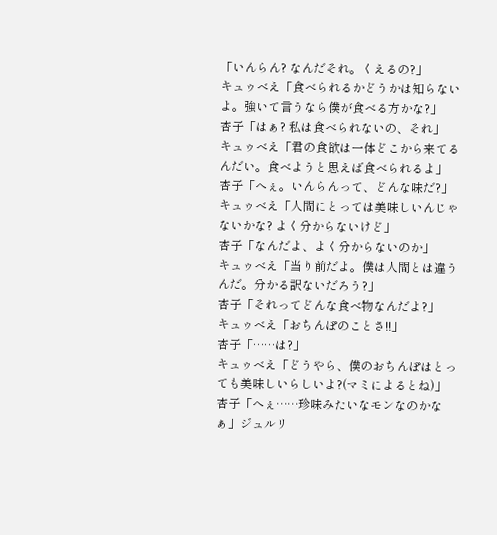「いんらん? なんだそれ。くえるの?」
キュゥべえ「食べられるかどうかは知らないよ。強いて言うなら僕が食べる方かな?」
杏子「はぁ? 私は食べられないの、それ」
キュゥべえ「君の食欲は一体どこから来てるんだい。食べようと思えば食べられるよ」
杏子「へぇ。いんらんって、どんな味だ?」
キュゥべえ「人間にとっては美味しいんじゃないかな? よく分からないけど」
杏子「なんだよ、よく分からないのか」
キュゥべえ「当り前だよ。僕は人間とは違うんだ。分かる訳ないだろう?」
杏子「それってどんな食べ物なんだよ?」
キュゥべえ「おちんぽのことさ!!」
杏子「……は?」
キュゥべえ「どうやら、僕のおちんぽはとっても美味しいらしいよ?(マミによるとね)」
杏子「へぇ……珍味みたいなモンなのかなぁ」ジュルリ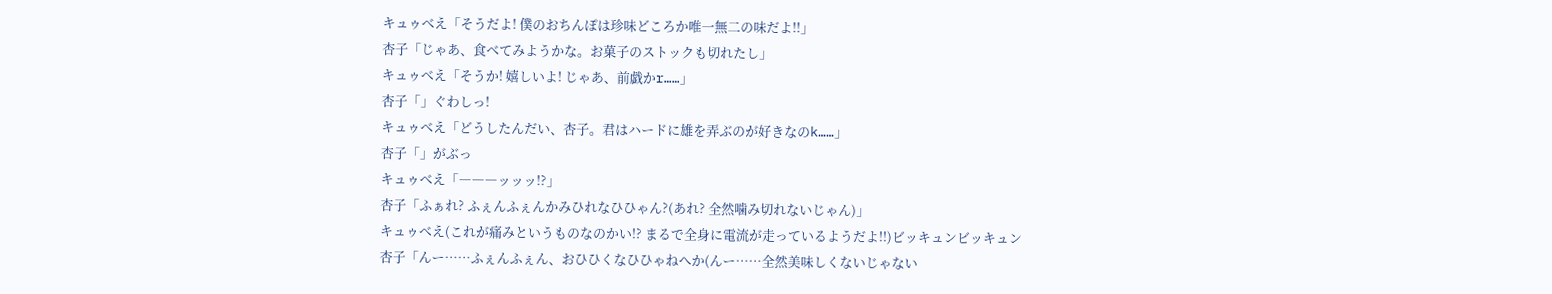キュゥべえ「そうだよ! 僕のおちんぽは珍味どころか唯一無二の味だよ!!」
杏子「じゃあ、食べてみようかな。お菓子のストックも切れたし」
キュゥべえ「そうか! 嬉しいよ! じゃあ、前戯かr……」
杏子「」ぐわしっ!
キュゥべえ「どうしたんだい、杏子。君はハードに雄を弄ぶのが好きなのk……」
杏子「」がぶっ
キュゥべえ「―――ッッッ!?」
杏子「ふぁれ? ふぇんふぇんかみひれなひひゃん?(あれ? 全然噛み切れないじゃん)」
キュゥべえ(これが痛みというものなのかい!? まるで全身に電流が走っているようだよ!!)ビッキュンビッキュン
杏子「んー……ふぇんふぇん、おひひくなひひゃねへか(んー……全然美味しくないじゃない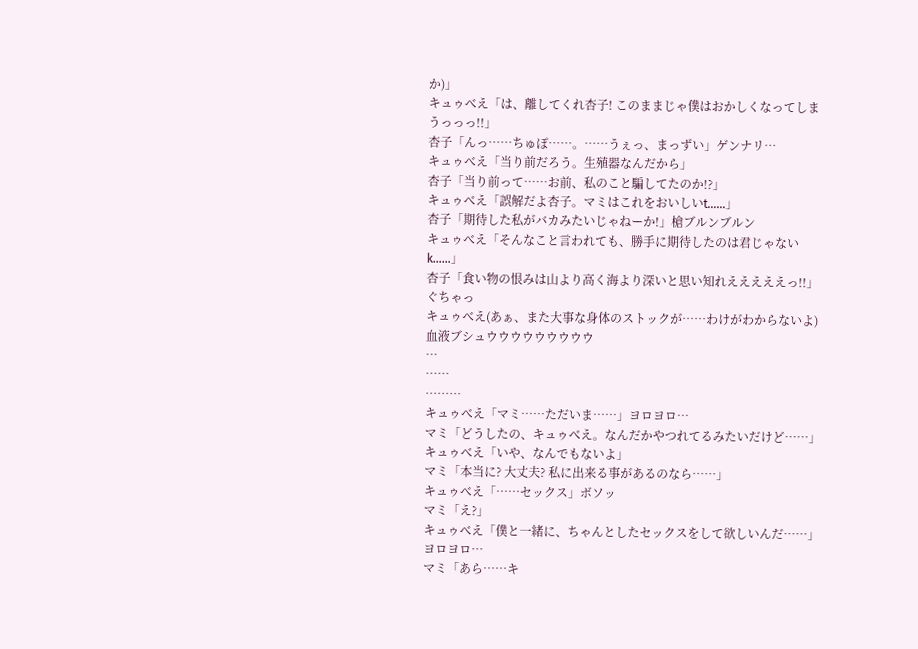か)」
キュゥべえ「は、離してくれ杏子! このままじゃ僕はおかしくなってしまうっっっ!!」
杏子「んっ……ちゅぽ……。……うぇっ、まっずい」ゲンナリ…
キュゥべえ「当り前だろう。生殖器なんだから」
杏子「当り前って……お前、私のこと騙してたのか!?」
キュゥべえ「誤解だよ杏子。マミはこれをおいしいt……」
杏子「期待した私がバカみたいじゃねーか!」槍ブルンブルン
キュゥべえ「そんなこと言われても、勝手に期待したのは君じゃないk……」
杏子「食い物の恨みは山より高く海より深いと思い知れえええええっ!!」ぐちゃっ
キュゥべえ(あぁ、また大事な身体のストックが……わけがわからないよ)血液ブシュウウウウウウウウウ
…
……
………
キュゥべえ「マミ……ただいま……」ヨロヨロ…
マミ「どうしたの、キュゥべえ。なんだかやつれてるみたいだけど……」
キュゥべえ「いや、なんでもないよ」
マミ「本当に? 大丈夫? 私に出来る事があるのなら……」
キュゥべえ「……セックス」ボソッ
マミ「え?」
キュゥべえ「僕と一緒に、ちゃんとしたセックスをして欲しいんだ……」ヨロヨロ…
マミ「あら……キ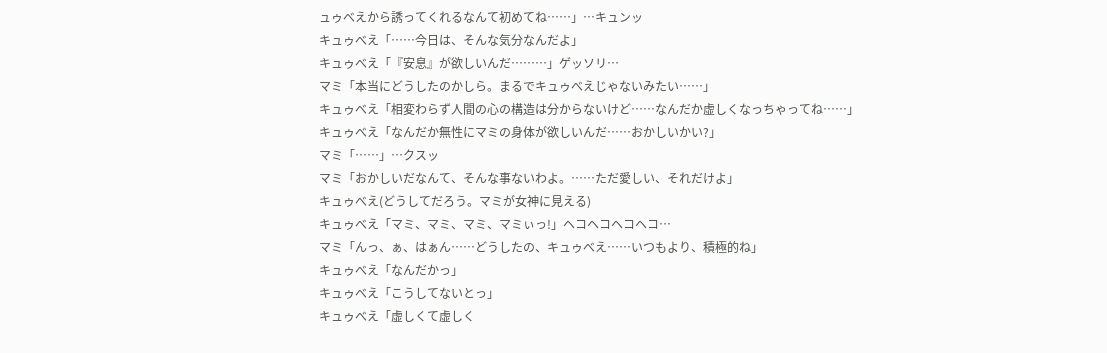ュゥべえから誘ってくれるなんて初めてね……」…キュンッ
キュゥべえ「……今日は、そんな気分なんだよ」
キュゥべえ「『安息』が欲しいんだ………」ゲッソリ…
マミ「本当にどうしたのかしら。まるでキュゥべえじゃないみたい……」
キュゥべえ「相変わらず人間の心の構造は分からないけど……なんだか虚しくなっちゃってね……」
キュゥべえ「なんだか無性にマミの身体が欲しいんだ……おかしいかい?」
マミ「……」…クスッ
マミ「おかしいだなんて、そんな事ないわよ。……ただ愛しい、それだけよ」
キュゥべえ(どうしてだろう。マミが女神に見える)
キュゥべえ「マミ、マミ、マミ、マミぃっ!」ヘコヘコヘコヘコ…
マミ「んっ、ぁ、はぁん……どうしたの、キュゥべえ……いつもより、積極的ね」
キュゥべえ「なんだかっ」
キュゥべえ「こうしてないとっ」
キュゥべえ「虚しくて虚しく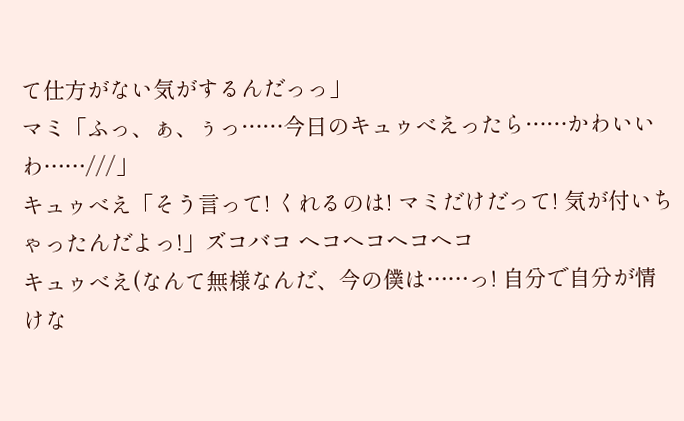て仕方がない気がするんだっっ」
マミ「ふっ、ぁ、ぅっ……今日のキュゥべえったら……かわいいわ……///」
キュゥべえ「そう言って! くれるのは! マミだけだって! 気が付いちゃったんだよっ!」ズコバコ ヘコヘコヘコヘコ
キュゥべえ(なんて無様なんだ、今の僕は……っ! 自分で自分が情けな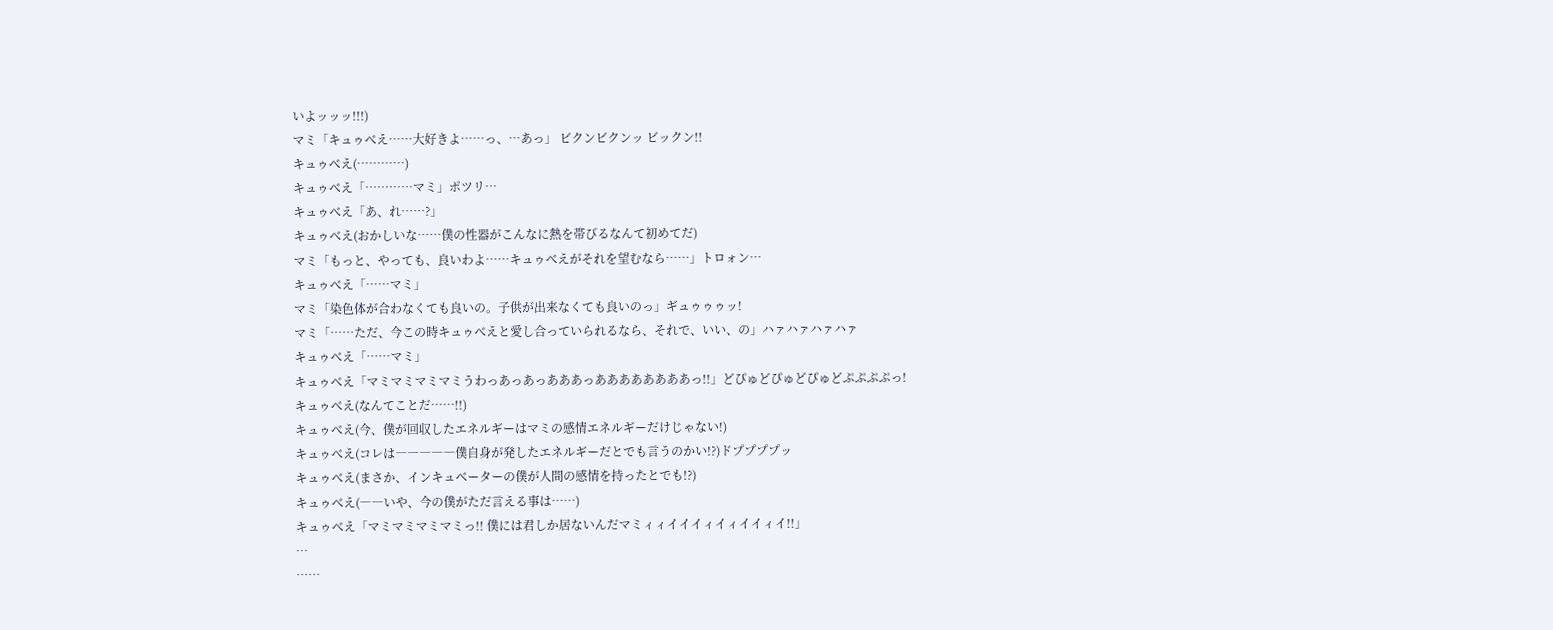いよッッッ!!!)
マミ「キュゥべえ……大好きよ……っ、…あっ」 ビクンビクンッ ビックン!!
キュゥべえ(…………)
キュゥべえ「…………マミ」ポツリ…
キュゥべえ「あ、れ……?」
キュゥべえ(おかしいな……僕の性器がこんなに熱を帯びるなんて初めてだ)
マミ「もっと、やっても、良いわよ……キュゥべえがそれを望むなら……」トロォン…
キュゥべえ「……マミ」
マミ「染色体が合わなくても良いの。子供が出来なくても良いのっ」ギュゥゥゥッ!
マミ「……ただ、今この時キュゥべえと愛し合っていられるなら、それで、いい、の」ハァハァハァハァ
キュゥべえ「……マミ」
キュゥべえ「マミマミマミマミうわっあっあっあああっああああああああっ!!」どぴゅどぴゅどぴゅどぷぷぷぷっ!
キュゥべえ(なんてことだ……!!)
キュゥべえ(今、僕が回収したエネルギーはマミの感情エネルギーだけじゃない!)
キュゥべえ(コレは―――――僕自身が発したエネルギーだとでも言うのかい!?)ドププププッ
キュゥべえ(まさか、インキュベーターの僕が人間の感情を持ったとでも!?)
キュゥべえ(――いや、今の僕がただ言える事は……)
キュゥべえ「マミマミマミマミっ!! 僕には君しか居ないんだマミィィイイイィイィイイィイ!!」
…
……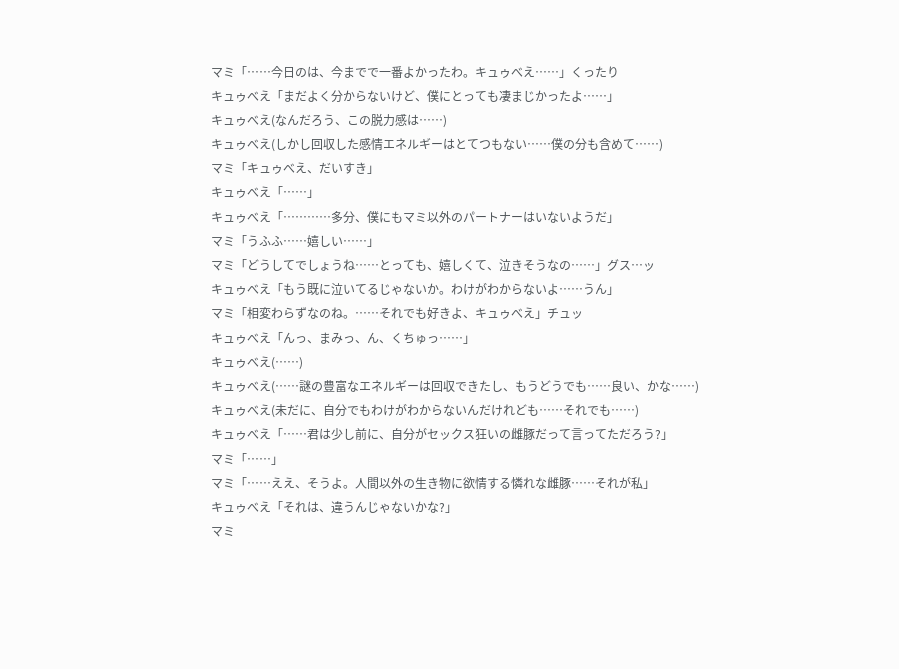マミ「……今日のは、今までで一番よかったわ。キュゥべえ……」くったり
キュゥべえ「まだよく分からないけど、僕にとっても凄まじかったよ……」
キュゥべえ(なんだろう、この脱力感は……)
キュゥべえ(しかし回収した感情エネルギーはとてつもない……僕の分も含めて……)
マミ「キュゥべえ、だいすき」
キュゥべえ「……」
キュゥべえ「…………多分、僕にもマミ以外のパートナーはいないようだ」
マミ「うふふ……嬉しい……」
マミ「どうしてでしょうね……とっても、嬉しくて、泣きそうなの……」グス…ッ
キュゥべえ「もう既に泣いてるじゃないか。わけがわからないよ……うん」
マミ「相変わらずなのね。……それでも好きよ、キュゥべえ」チュッ
キュゥべえ「んっ、まみっ、ん、くちゅっ……」
キュゥべえ(……)
キュゥべえ(……謎の豊富なエネルギーは回収できたし、もうどうでも……良い、かな……)
キュゥべえ(未だに、自分でもわけがわからないんだけれども……それでも……)
キュゥべえ「……君は少し前に、自分がセックス狂いの雌豚だって言ってただろう?」
マミ「……」
マミ「……ええ、そうよ。人間以外の生き物に欲情する憐れな雌豚……それが私」
キュゥべえ「それは、違うんじゃないかな?」
マミ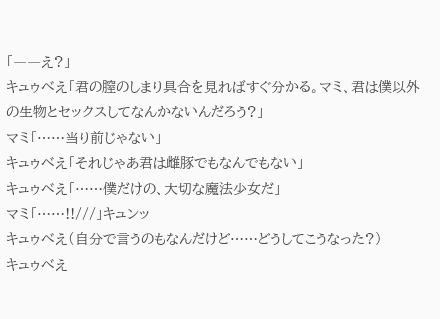「――え?」
キュゥべえ「君の膣のしまり具合を見ればすぐ分かる。マミ、君は僕以外の生物とセックスしてなんかないんだろう?」
マミ「……当り前じゃない」
キュゥべえ「それじゃあ君は雌豚でもなんでもない」
キュゥべえ「……僕だけの、大切な魔法少女だ」
マミ「……!!///」キュンッ
キュゥべえ(自分で言うのもなんだけど……どうしてこうなった?)
キュゥべえ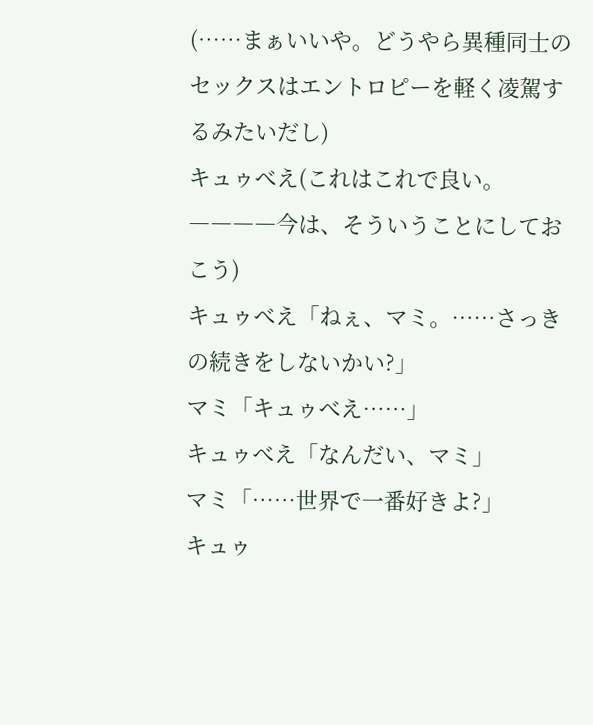(……まぁいいや。どうやら異種同士のセックスはエントロピーを軽く凌駕するみたいだし)
キュゥべえ(これはこれで良い。――――今は、そういうことにしておこう)
キュゥべえ「ねぇ、マミ。……さっきの続きをしないかい?」
マミ「キュゥべえ……」
キュゥべえ「なんだい、マミ」
マミ「……世界で一番好きよ?」
キュゥ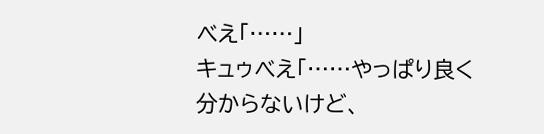べえ「……」
キュゥべえ「……やっぱり良く分からないけど、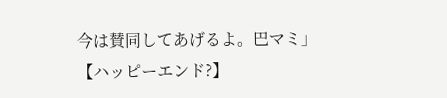今は賛同してあげるよ。巴マミ」
【ハッピーエンド?】